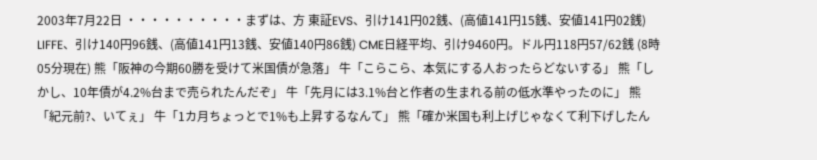2003年7月22日 ・・・・・・・・・・まずは、方 東証EVS、引け141円02銭、(高値141円15銭、安値141円02銭) LIFFE、引け140円96銭、(高値141円13銭、安値140円86銭) CME日経平均、引け9460円。ドル円118円57/62銭 (8時05分現在) 熊「阪神の今期60勝を受けて米国債が急落」 牛「こらこら、本気にする人おったらどないする」 熊「しかし、10年債が4.2%台まで売られたんだぞ」 牛「先月には3.1%台と作者の生まれる前の低水準やったのに」 熊「紀元前?、いてぇ」 牛「1カ月ちょっとで1%も上昇するなんて」 熊「確か米国も利上げじゃなくて利下げしたん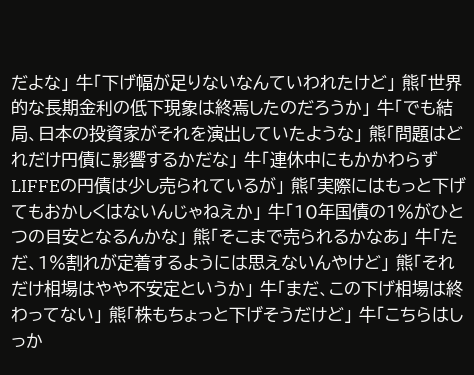だよな」 牛「下げ幅が足りないなんていわれたけど」 熊「世界的な長期金利の低下現象は終焉したのだろうか」 牛「でも結局、日本の投資家がそれを演出していたような」 熊「問題はどれだけ円債に影響するかだな」 牛「連休中にもかかわらずLIFFEの円債は少し売られているが」 熊「実際にはもっと下げてもおかしくはないんじゃねえか」 牛「10年国債の1%がひとつの目安となるんかな」 熊「そこまで売られるかなあ」 牛「ただ、1%割れが定着するようには思えないんやけど」 熊「それだけ相場はやや不安定というか」 牛「まだ、この下げ相場は終わってない」 熊「株もちょっと下げそうだけど」 牛「こちらはしっか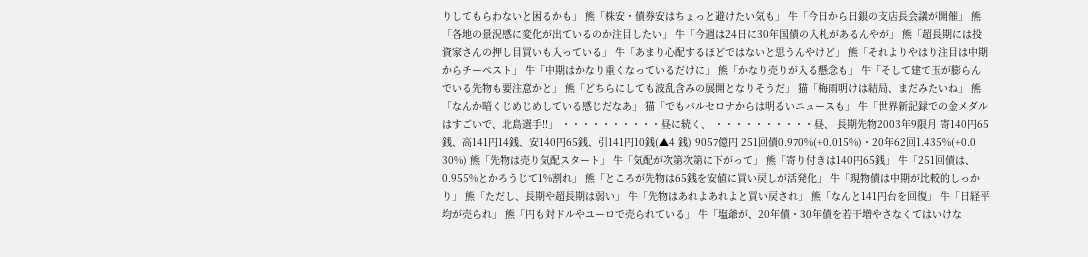りしてもらわないと困るかも」 熊「株安・債券安はちょっと避けたい気も」 牛「今日から日銀の支店長会議が開催」 熊「各地の景況感に変化が出ているのか注目したい」 牛「今週は24日に30年国債の入札があるんやが」 熊「超長期には投資家さんの押し目買いも入っている」 牛「あまり心配するほどではないと思うんやけど」 熊「それよりやはり注目は中期からチーペスト」 牛「中期はかなり重くなっているだけに」 熊「かなり売りが入る懸念も」 牛「そして建て玉が膨らんでいる先物も要注意かと」 熊「どちらにしても波乱含みの展開となりそうだ」 猫「梅雨明けは結局、まだみたいね」 熊「なんか暗くじめじめしている感じだなあ」 猫「でもバルセロナからは明るいニュースも」 牛「世界新記録での金メダルはすごいで、北島選手!!」 ・・・・・・・・・・昼に続く、 ・・・・・・・・・・昼、 長期先物2003年9限月 寄140円65銭、高141円14銭、安140円65銭、引141円10銭(▲4 銭) 9057億円 251回債0.970%(+0.015%)・20年62回1.435%(+0.0 30%) 熊「先物は売り気配スタート」 牛「気配が次第次第に下がって」 熊「寄り付きは140円65銭」 牛「251回債は、0.955%とかろうじて1%割れ」 熊「ところが先物は65銭を安値に買い戻しが活発化」 牛「現物債は中期が比較的しっかり」 熊「ただし、長期や超長期は弱い」 牛「先物はあれよあれよと買い戻され」 熊「なんと141円台を回復」 牛「日経平均が売られ」 熊「円も対ドルやユーロで売られている」 牛「塩爺が、20年債・30年債を若干増やさなくてはいけな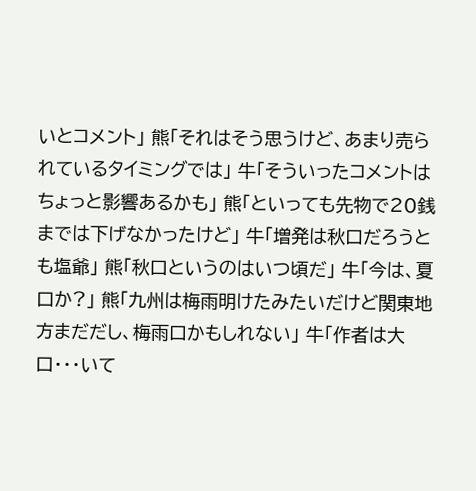いとコメント」 熊「それはそう思うけど、あまり売られているタイミングでは」 牛「そういったコメントはちょっと影響あるかも」 熊「といっても先物で20銭までは下げなかったけど」 牛「増発は秋口だろうとも塩爺」 熊「秋口というのはいつ頃だ」 牛「今は、夏口か?」 熊「九州は梅雨明けたみたいだけど関東地方まだだし、梅雨口かもしれない」 牛「作者は大口・・・いて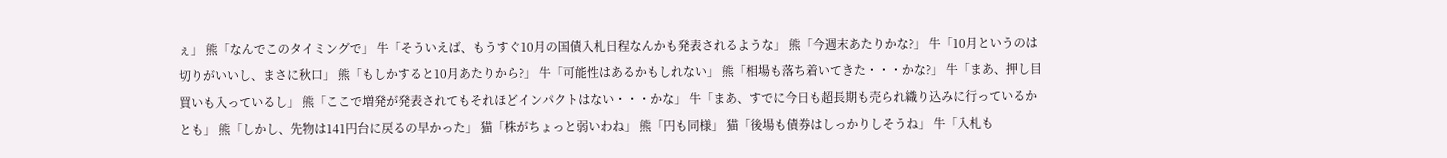ぇ」 熊「なんでこのタイミングで」 牛「そういえば、もうすぐ10月の国債入札日程なんかも発表されるような」 熊「今週末あたりかな?」 牛「10月というのは切りがいいし、まさに秋口」 熊「もしかすると10月あたりから?」 牛「可能性はあるかもしれない」 熊「相場も落ち着いてきた・・・かな?」 牛「まあ、押し目買いも入っているし」 熊「ここで増発が発表されてもそれほどインパクトはない・・・かな」 牛「まあ、すでに今日も超長期も売られ織り込みに行っているかとも」 熊「しかし、先物は141円台に戻るの早かった」 猫「株がちょっと弱いわね」 熊「円も同様」 猫「後場も債券はしっかりしそうね」 牛「入札も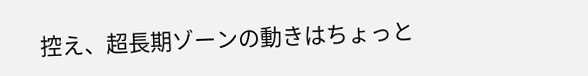控え、超長期ゾーンの動きはちょっと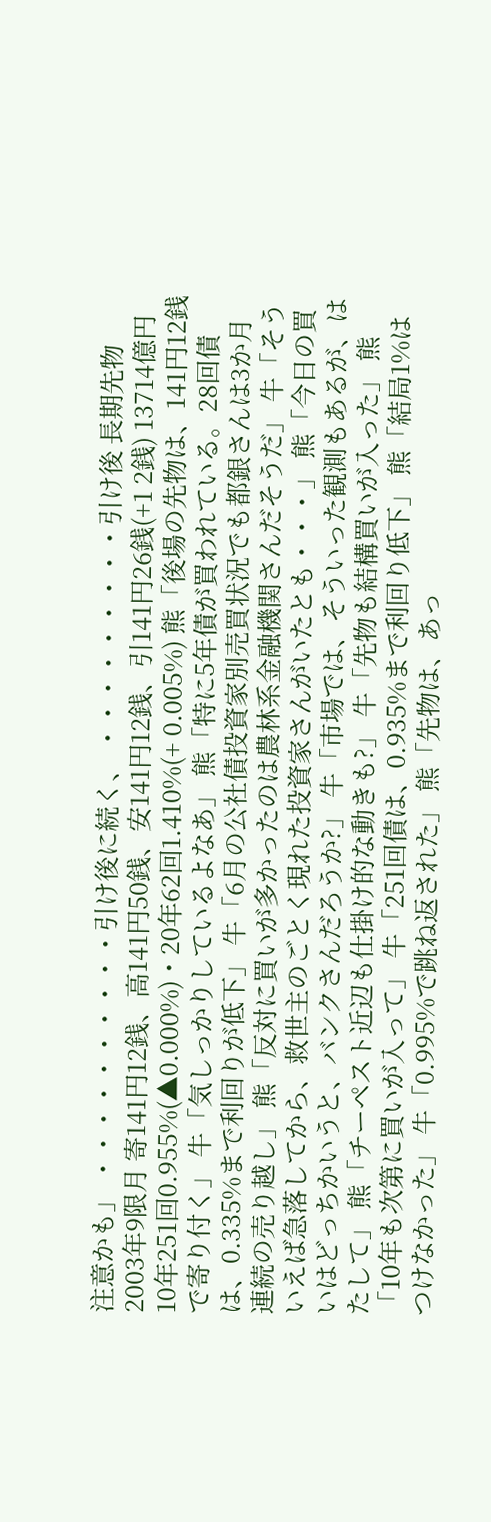注意かも」 ・・・・・・・・・・引け後に続く、 ・・・・・・・・・引け後 長期先物2003年9限月 寄141円12銭、高141円50銭、安141円12銭、引141円26銭(+1 2銭) 13714億円 10年251回0.955%(▲0.000%)・20年62回1.410%(+ 0.005%) 熊「後場の先物は、141円12銭で寄り付く」 牛「気しっかりしているよなあ」 熊「特に5年債が買われている。28回債は、0.335%まで利回りが低下」 牛「6月の公社債投資家別売買状況でも都銀さんは3か月連続の売り越し」 熊「反対に買いが多かったのは農林系金融機関さんだそうだ」 牛「そういえば急落してから、救世主のごとく現れた投資家さんがいたとも・・・」 熊「今日の買いはどっちかいうと、バンクさんだろうか?」 牛「市場では、そういった観測もあるが、はたして」 熊「チーペスト近辺も仕掛け的な動きも?」 牛「先物も結構買いが入った」 熊「10年も次第に買いが入って」 牛「251回債は、0.935%まで利回り低下」 熊「結局1%はつけなかった」 牛「0.995%で跳ね返された」 熊「先物は、あっ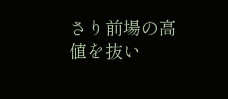さり前場の高値を抜い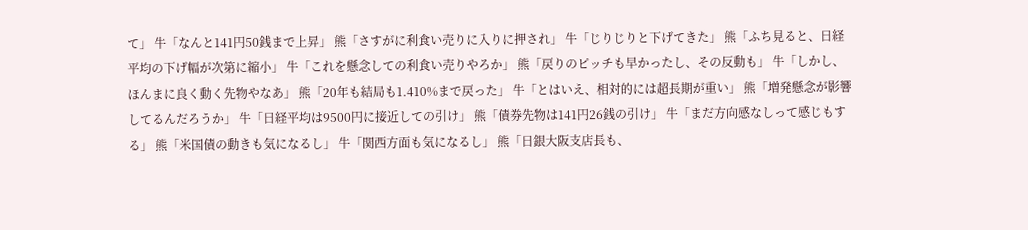て」 牛「なんと141円50銭まで上昇」 熊「さすがに利食い売りに入りに押され」 牛「じりじりと下げてきた」 熊「ふち見ると、日経平均の下げ幅が次第に縮小」 牛「これを懸念しての利食い売りやろか」 熊「戻りのピッチも早かったし、その反動も」 牛「しかし、ほんまに良く動く先物やなあ」 熊「20年も結局も1.410%まで戻った」 牛「とはいえ、相対的には超長期が重い」 熊「増発懸念が影響してるんだろうか」 牛「日経平均は9500円に接近しての引け」 熊「債券先物は141円26銭の引け」 牛「まだ方向感なしって感じもする」 熊「米国債の動きも気になるし」 牛「関西方面も気になるし」 熊「日銀大阪支店長も、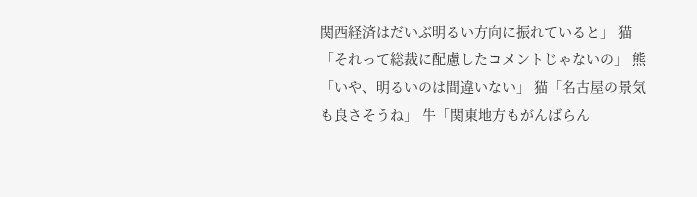関西経済はだいぶ明るい方向に振れていると」 猫「それって総裁に配慮したコメントじゃないの」 熊「いや、明るいのは間違いない」 猫「名古屋の景気も良さそうね」 牛「関東地方もがんばらん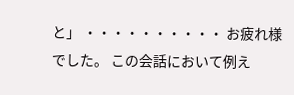と」 ・・・・・・・・・・ お疲れ様でした。 この会話において例え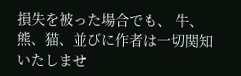損失を被った場合でも、 牛、熊、猫、並びに作者は一切関知いたしませ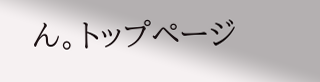ん。トップページ